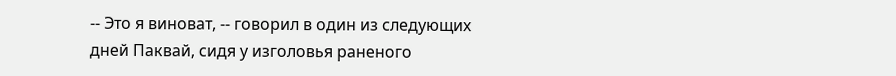-- Это я виноват, -- говорил в один из следующих дней Паквай, сидя у изголовья раненого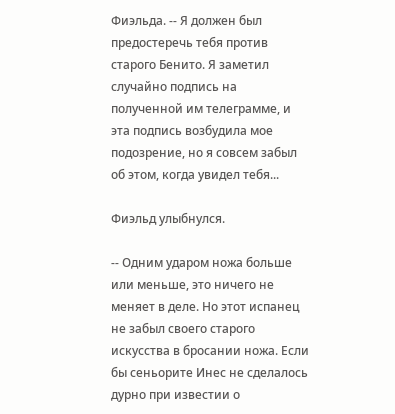Фиэльда. -- Я должен был предостеречь тебя против старого Бенито. Я заметил случайно подпись на полученной им телеграмме, и эта подпись возбудила мое подозрение, но я совсем забыл об этом, когда увидел тебя...

Фиэльд улыбнулся.

-- Одним ударом ножа больше или меньше, это ничего не меняет в деле. Но этот испанец не забыл своего старого искусства в бросании ножа. Если бы сеньорите Инес не сделалось дурно при известии о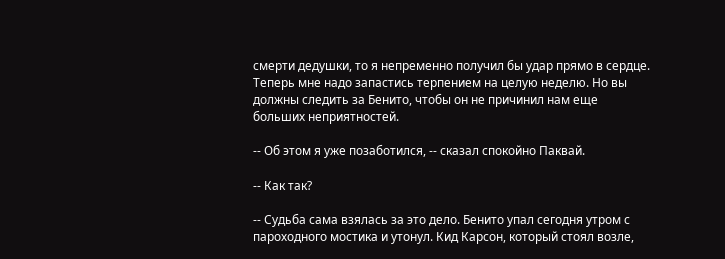смерти дедушки, то я непременно получил бы удар прямо в сердце. Теперь мне надо запастись терпением на целую неделю. Но вы должны следить за Бенито, чтобы он не причинил нам еще больших неприятностей.

-- Об этом я уже позаботился, -- сказал спокойно Паквай.

-- Как так?

-- Судьба сама взялась за это дело. Бенито упал сегодня утром с пароходного мостика и утонул. Кид Карсон, который стоял возле,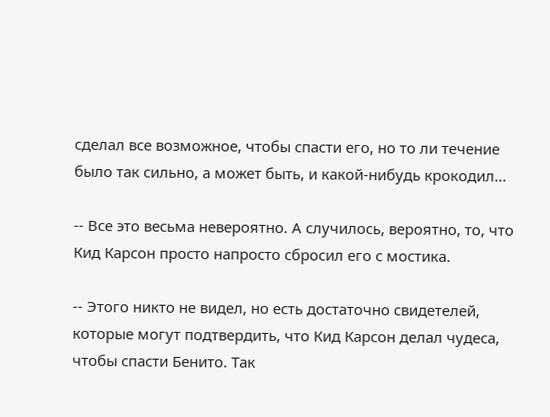сделал все возможное, чтобы спасти его, но то ли течение было так сильно, а может быть, и какой-нибудь крокодил...

-- Все это весьма невероятно. А случилось, вероятно, то, что Кид Карсон просто напросто сбросил его с мостика.

-- Этого никто не видел, но есть достаточно свидетелей, которые могут подтвердить, что Кид Карсон делал чудеса, чтобы спасти Бенито. Так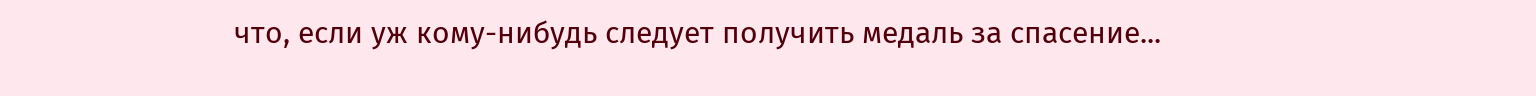что, если уж кому-нибудь следует получить медаль за спасение...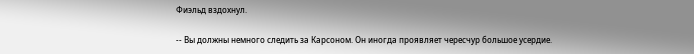Фиэльд вздохнул.

-- Вы должны немного следить за Карсоном. Он иногда проявляет чересчур большое усердие.